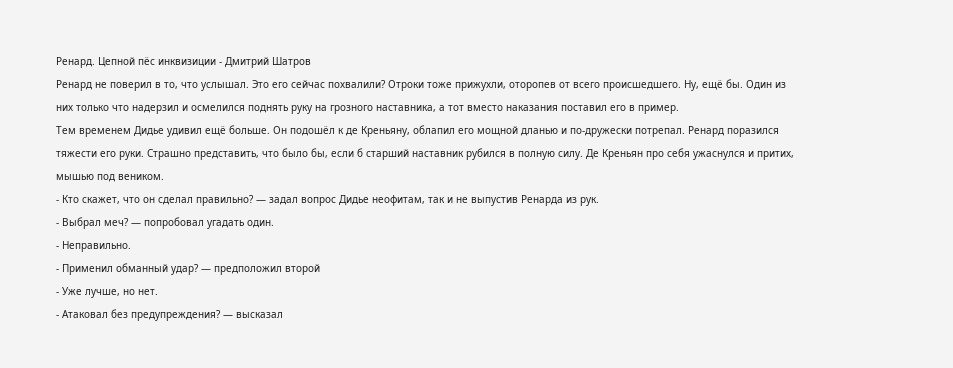Ренард. Цепной пёс инквизиции - Дмитрий Шатров
Ренард не поверил в то, что услышал. Это его сейчас похвалили? Отроки тоже прижухли, оторопев от всего происшедшего. Ну, ещё бы. Один из них только что надерзил и осмелился поднять руку на грозного наставника, а тот вместо наказания поставил его в пример.
Тем временем Дидье удивил ещё больше. Он подошёл к де Креньяну, облапил его мощной дланью и по-дружески потрепал. Ренард поразился тяжести его руки. Страшно представить, что было бы, если б старший наставник рубился в полную силу. Де Креньян про себя ужаснулся и притих, мышью под веником.
- Кто скажет, что он сделал правильно? — задал вопрос Дидье неофитам, так и не выпустив Ренарда из рук.
- Выбрал меч? — попробовал угадать один.
- Неправильно.
- Применил обманный удар? — предположил второй
- Уже лучше, но нет.
- Атаковал без предупреждения? — высказал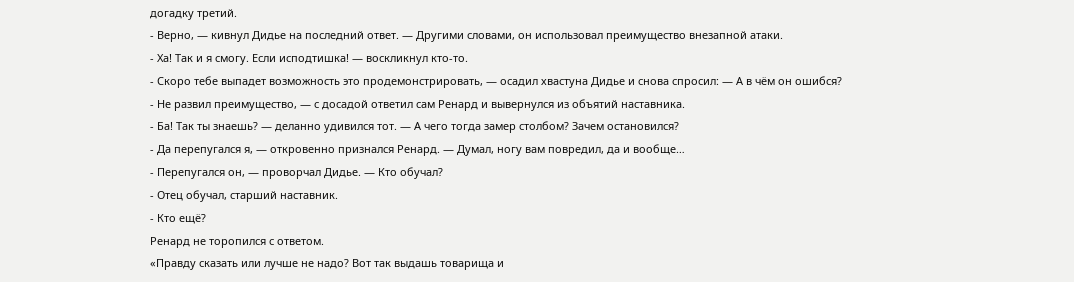догадку третий.
- Верно, — кивнул Дидье на последний ответ. — Другими словами, он использовал преимущество внезапной атаки.
- Ха! Так и я смогу. Если исподтишка! — воскликнул кто-то.
- Скоро тебе выпадет возможность это продемонстрировать, — осадил хвастуна Дидье и снова спросил: — А в чём он ошибся?
- Не развил преимущество, — с досадой ответил сам Ренард и вывернулся из объятий наставника.
- Ба! Так ты знаешь? — деланно удивился тот. — А чего тогда замер столбом? Зачем остановился?
- Да перепугался я, — откровенно признался Ренард. — Думал, ногу вам повредил, да и вообще…
- Перепугался он, — проворчал Дидье. — Кто обучал?
- Отец обучал, старший наставник.
- Кто ещё?
Ренард не торопился с ответом.
«Правду сказать или лучше не надо? Вот так выдашь товарища и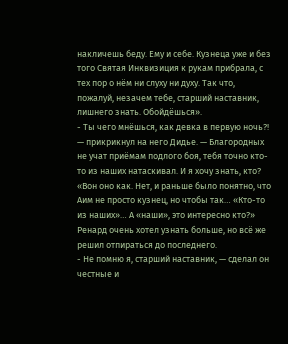накличешь беду. Ему и себе. Кузнеца уже и без того Святая Инквизиция к рукам прибрала, с тех пор о нём ни слуху ни духу. Так что, пожалуй, незачем тебе, старший наставник, лишнего знать. Обойдёшься».
- Ты чего мнёшься, как девка в первую ночь?! — прикрикнул на него Дидье. — Благородных не учат приёмам подлого боя, тебя точно кто-то из наших натаскивал. И я хочу знать, кто?
«Вон оно как. Нет, и раньше было понятно, что Аим не просто кузнец, но чтобы так… «Кто-то из наших»… А «наши», это интересно кто?»
Ренард очень хотел узнать больше, но всё же решил отпираться до последнего.
- Не помню я, старший наставник, — сделал он честные и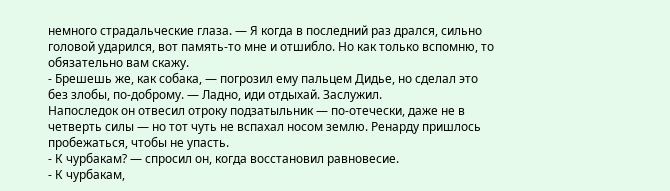немного страдальческие глаза. — Я когда в последний раз дрался, сильно головой ударился, вот память-то мне и отшибло. Но как только вспомню, то обязательно вам скажу.
- Брешешь же, как собака, — погрозил ему пальцем Дидье, но сделал это без злобы, по-доброму. — Ладно, иди отдыхай. Заслужил.
Напоследок он отвесил отроку подзатыльник — по-отечески, даже не в четверть силы — но тот чуть не вспахал носом землю. Ренарду пришлось пробежаться, чтобы не упасть.
- К чурбакам? — спросил он, когда восстановил равновесие.
- К чурбакам,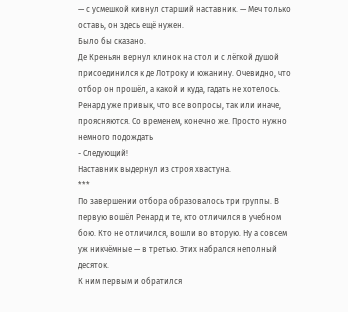— с усмешкой кивнул старший наставник. — Меч только оставь, он здесь ещё нужен.
Было бы сказано.
Де Креньян вернул клинок на стол и с лёгкой душой присоединился к де Лотроку и южанину. Очевидно, что отбор он прошёл, а какой и куда, гадать не хотелось. Ренард уже привык, что все вопросы, так или иначе, проясняются. Со временем, конечно же. Просто нужно немного подождать
- Следующий!
Наставник выдернул из строя хвастуна.
***
По завершении отбора образовалось три группы. В первую вошёл Ренард и те, кто отличился в учебном бою. Кто не отличился, вошли во вторую. Ну а совсем уж никчёмные — в третью. Этих набрался неполный десяток.
К ним первым и обратился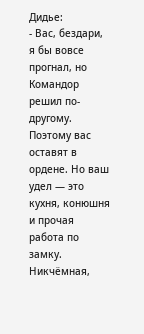Дидье:
- Вас, бездари, я бы вовсе прогнал, но Командор решил по-другому. Поэтому вас оставят в ордене. Но ваш удел — это кухня, конюшня и прочая работа по замку. Никчёмная,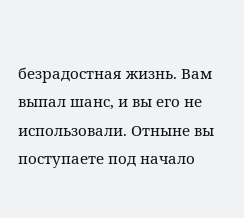безрадостная жизнь. Вам выпал шанс, и вы его не использовали. Отныне вы поступаете под начало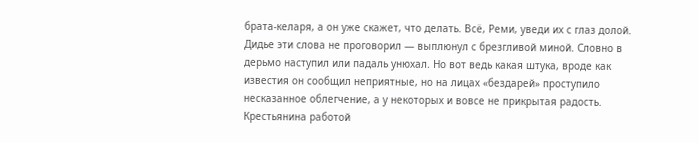брата-келаря, а он уже скажет, что делать. Всё, Реми, уведи их с глаз долой.
Дидье эти слова не проговорил — выплюнул с брезгливой миной. Словно в дерьмо наступил или падаль унюхал. Но вот ведь какая штука, вроде как известия он сообщил неприятные, но на лицах «бездарей» проступило несказанное облегчение, а у некоторых и вовсе не прикрытая радость. Крестьянина работой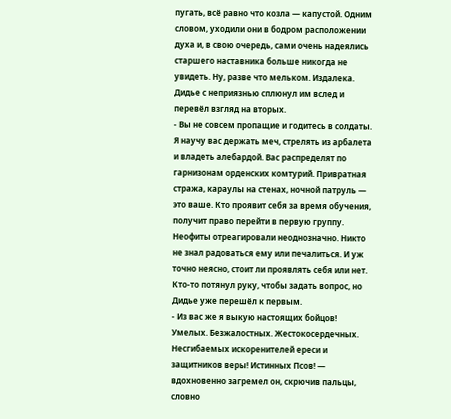пугать, всё равно что козла — капустой. Одним словом, уходили они в бодром расположении духа и, в свою очередь, сами очень надеялись старшего наставника больше никогда не увидеть. Ну, разве что мельком. Издалека.
Дидье с неприязнью сплюнул им вслед и перевёл взгляд на вторых.
- Вы не совсем пропащие и годитесь в солдаты. Я научу вас держать меч, стрелять из арбалета и владеть алебардой. Вас распределят по гарнизонам орденских комтурий. Привратная стража, караулы на стенах, ночной патруль — это ваше. Кто проявит себя за время обучения, получит право перейти в первую группу.
Неофиты отреагировали неоднозначно. Никто не знал радоваться ему или печалиться. И уж точно неясно, стоит ли проявлять себя или нет. Кто-то потянул руку, чтобы задать вопрос, но Дидье уже перешёл к первым.
- Из вас же я выкую настоящих бойцов! Умелых. Безжалостных. Жестокосердечных. Несгибаемых искоренителей ереси и защитников веры! Истинных Псов! — вдохновенно загремел он, скрючив пальцы, словно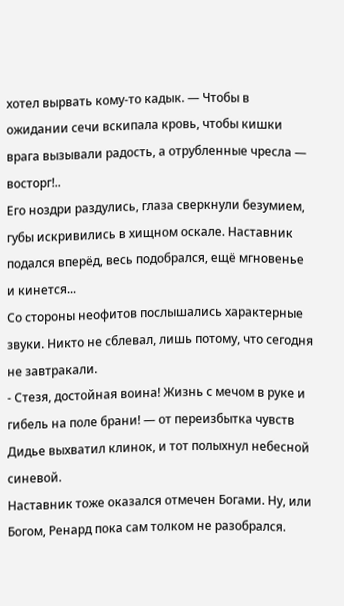хотел вырвать кому-то кадык. — Чтобы в ожидании сечи вскипала кровь, чтобы кишки врага вызывали радость, а отрубленные чресла — восторг!..
Его ноздри раздулись, глаза сверкнули безумием, губы искривились в хищном оскале. Наставник подался вперёд, весь подобрался, ещё мгновенье и кинется...
Со стороны неофитов послышались характерные звуки. Никто не сблевал, лишь потому, что сегодня не завтракали.
- Стезя, достойная воина! Жизнь с мечом в руке и гибель на поле брани! — от переизбытка чувств Дидье выхватил клинок, и тот полыхнул небесной синевой.
Наставник тоже оказался отмечен Богами. Ну, или Богом, Ренард пока сам толком не разобрался.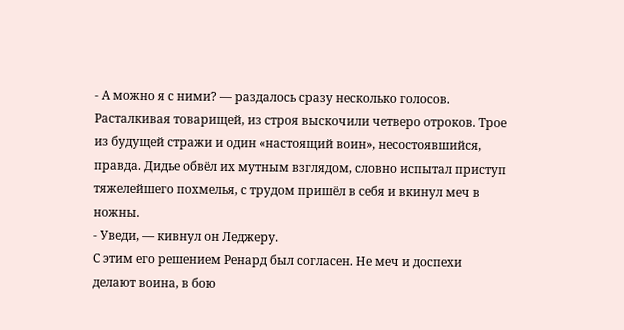- А можно я с ними? — раздалось сразу несколько голосов.
Расталкивая товарищей, из строя выскочили четверо отроков. Трое из будущей стражи и один «настоящий воин», несостоявшийся, правда. Дидье обвёл их мутным взглядом, словно испытал приступ тяжелейшего похмелья, с трудом пришёл в себя и вкинул меч в ножны.
- Уведи, — кивнул он Леджеру.
С этим его решением Ренард был согласен. Не меч и доспехи делают воина, в бою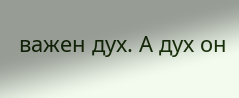важен дух. А дух он